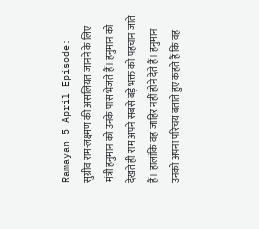Ramayan 5 April Episode: सुग्रीव राम-लक्ष्मण की असलियत जानने के लिए मंत्री हनुमान को उनके पास भेजते हैं। हनुमान को देखते ही राम अपने सबसे बड़े भक्त को पहचान जाते हैं। हालांकि वह जाहिर नहीं होने देते हैं। हनुमान उनको अपना परिचय बताते हुए कहते हैं कि वह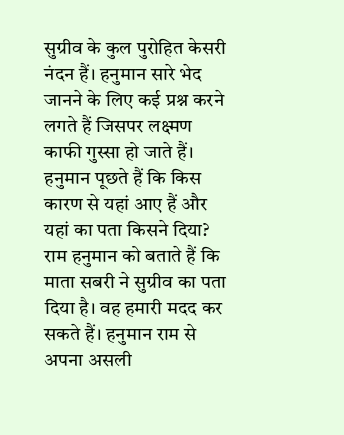सुग्रीव के कुल पुरोहित केसरी नंदन हैं। हनुमान सारे भेद जानने के लिए कई प्रश्न करने लगते हैं जिसपर लक्ष्मण काफी गुस्सा हो जाते हैं।
हनुमान पूछते हैं कि किस कारण से यहां आए हैं और यहां का पता किसने दिया? राम हनुमान को बताते हैं कि माता सबरी ने सुग्रीव का पता दिया है। वह हमारी मदद कर सकते हैं। हनुमान राम से अपना असली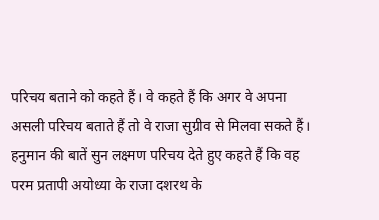परिचय बताने को कहते हैं। वे कहते हैं कि अगर वे अपना असली परिचय बताते हैं तो वे राजा सुग्रीव से मिलवा सकते हैं। हनुमान की बातें सुन लक्ष्मण परिचय देते हुए कहते हैं कि वह परम प्रतापी अयोध्या के राजा दशरथ के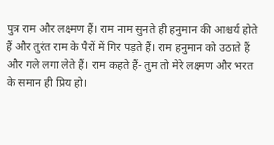पुत्र राम और लक्ष्मण हैं। राम नाम सुनते ही हनुमान की आश्चर्य होते हैं और तुरंत राम के पैरों में गिर पड़ते हैं। राम हनुमान को उठाते हैं और गले लगा लेते हैं। राम कहते हैं- तुम तो मेरे लक्ष्मण और भरत के समान ही प्रिय हो।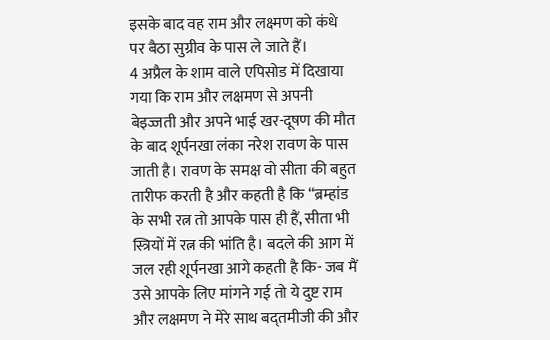इसके बाद वह राम और लक्ष्मण को कंधे पर बैठा सुग्रीव के पास ले जाते हैं।
4 अप्रैल के शाम वाले एपिसोड में दिखाया गया कि राम और लक्षमण से अपनी बेइज्जती और अपने भाई खर-दूषण की मौत के बाद शूर्पनखा लंका नरेश रावण के पास जाती है। रावण के समक्ष वो सीता की बहुत तारीफ करती है और कहती है कि “ब्रम्हांड के सभी रत्न तो आपके पास ही हैं, सीता भी स्त्रियों में रत्न की भांति है। बदले की आग में जल रही शूर्पनखा आगे कहती है कि- जब मैं उसे आपके लिए मांगने गई तो ये दुष्ट राम और लक्षमण ने मेरे साथ बद्तमीजी की और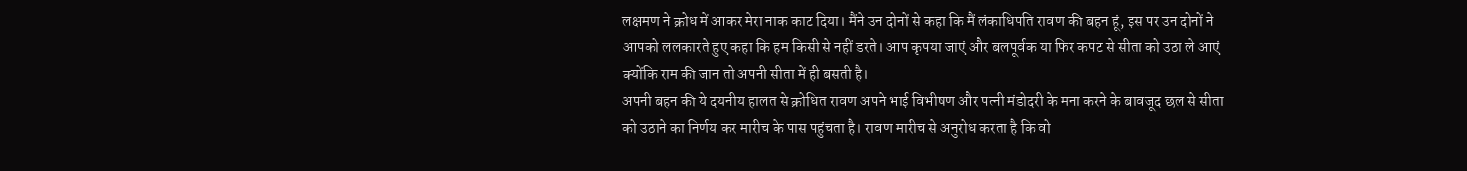लक्षमण ने क्रोध में आकर मेरा नाक काट दिया। मैंने उन दोनों से कहा कि मैं लंकाधिपति रावण की बहन हूं, इस पर उन दोनों ने आपको ललकारते हुए कहा कि हम किसी से नहीं डरते। आप कृपया जाएं और बलपूर्वक या फिर कपट से सीता को उठा ले आएं क्योंकि राम की जान तो अपनी सीता में ही बसती है।
अपनी बहन की ये दयनीय हालत से क्रोधित रावण अपने भाई विभीषण और पत्नी मंडोदरी के मना करने के बावजूद छल से सीता को उठाने का निर्णय कर मारीच के पास पहुंचता है। रावण मारीच से अनुरोध करता है कि वो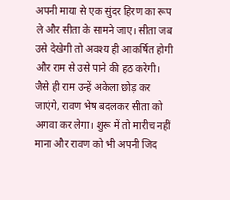अपनी माया से एक सुंदर हिरण का रूप ले और सीता के सामने जाए। सीता जब उसे देखेगी तो अवश्य ही आकर्षित होगी और राम से उसे पाने की हठ करेगी। जैसे ही राम उन्हें अकेला छोड़ कर जाएंगे, रावण भेष बदलकर सीता को अगवा कर लेगा। शुरू में तो मारीच नहीं माना और रावण को भी अपनी जिद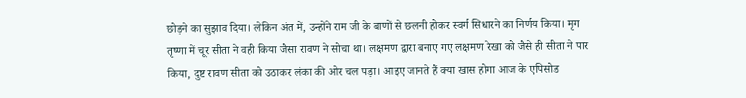छोड़ने का सुझाव दिया। लेकिन अंत में, उन्होंने राम जी के बाणों से छलनी होकर स्वर्ग सिधारने का निर्णय किया। मृग तृष्णा में चूर सीता ने वही किया जैसा रावण ने सोचा था। लक्षमण द्वारा बनाए गए लक्षमण रेखा को जैसे ही सीता ने पार किया, दुष्ट रावण सीता को उठाकर लंका की ओर चल पड़ा। आइए जानते हैं क्या खास होगा आज के एपिसोड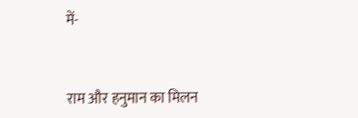में-


राम और हनुमान का मिलन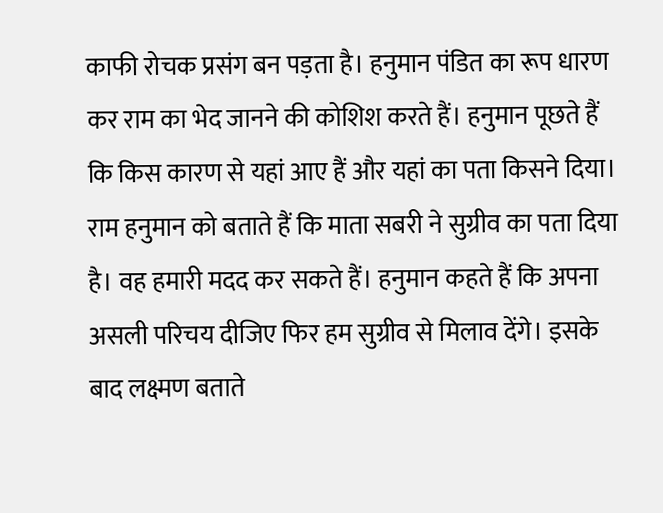काफी रोचक प्रसंग बन पड़ता है। हनुमान पंडित का रूप धारण कर राम का भेद जानने की कोशिश करते हैं। हनुमान पूछते हैं कि किस कारण से यहां आए हैं और यहां का पता किसने दिया। राम हनुमान को बताते हैं कि माता सबरी ने सुग्रीव का पता दिया है। वह हमारी मदद कर सकते हैं। हनुमान कहते हैं कि अपना असली परिचय दीजिए फिर हम सुग्रीव से मिलाव देंगे। इसके बाद लक्ष्मण बताते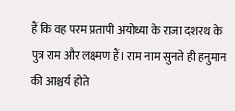हैं कि वह परम प्रतापी अयोध्या के राजा दशरथ के पुत्र राम और लक्ष्मण हैं। राम नाम सुनते ही हनुमान की आश्चर्य होते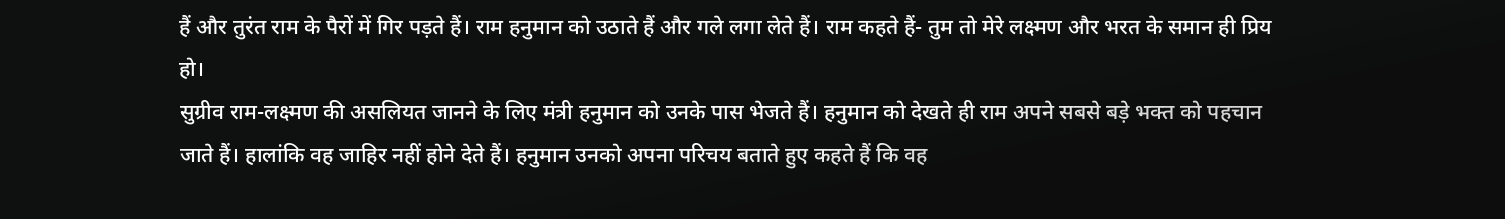हैं और तुरंत राम के पैरों में गिर पड़ते हैं। राम हनुमान को उठाते हैं और गले लगा लेते हैं। राम कहते हैं- तुम तो मेरे लक्ष्मण और भरत के समान ही प्रिय हो।
सुग्रीव राम-लक्ष्मण की असलियत जानने के लिए मंत्री हनुमान को उनके पास भेजते हैं। हनुमान को देखते ही राम अपने सबसे बड़े भक्त को पहचान जाते हैं। हालांकि वह जाहिर नहीं होने देते हैं। हनुमान उनको अपना परिचय बताते हुए कहते हैं कि वह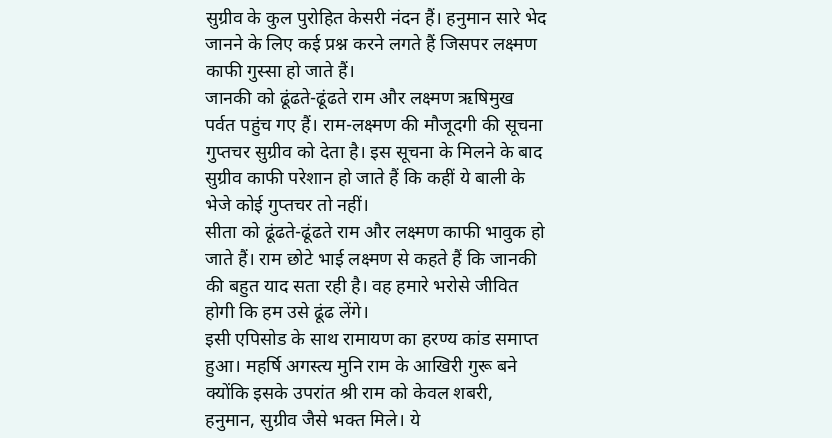सुग्रीव के कुल पुरोहित केसरी नंदन हैं। हनुमान सारे भेद जानने के लिए कई प्रश्न करने लगते हैं जिसपर लक्ष्मण काफी गुस्सा हो जाते हैं।
जानकी को ढूंढते-ढूंढते राम और लक्ष्मण ऋषिमुख पर्वत पहुंच गए हैं। राम-लक्ष्मण की मौजूदगी की सूचना गुप्तचर सुग्रीव को देता है। इस सूचना के मिलने के बाद सुग्रीव काफी परेशान हो जाते हैं कि कहीं ये बाली के भेजे कोई गुप्तचर तो नहीं।
सीता को ढूंढते-ढूंढते राम और लक्ष्मण काफी भावुक हो जाते हैं। राम छोटे भाई लक्ष्मण से कहते हैं कि जानकी की बहुत याद सता रही है। वह हमारे भरोसे जीवित होगी कि हम उसे ढूंढ लेंगे।
इसी एपिसोड के साथ रामायण का हरण्य कांड समाप्त हुआ। महर्षि अगस्त्य मुनि राम के आखिरी गुरू बने क्योंकि इसके उपरांत श्री राम को केवल शबरी, हनुमान, सुग्रीव जैसे भक्त मिले। ये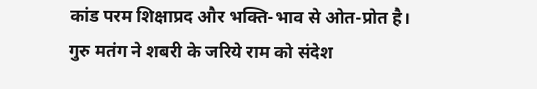कांड परम शिक्षाप्रद और भक्ति-भाव से ओत-प्रोत है।
गुरु मतंग ने शबरी के जरिये राम को संदेश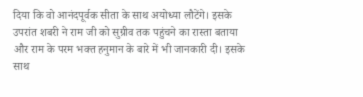दिया कि वो आनंदपूर्वक सीता के साथ अयोध्या लौटेंगे। इसके उपरांत शबरी ने राम जी को सुग्रीव तक पहुंचने का रास्ता बताया और राम के परम भक्त हनुमान के बारे में भी जानकारी दी। इसके साथ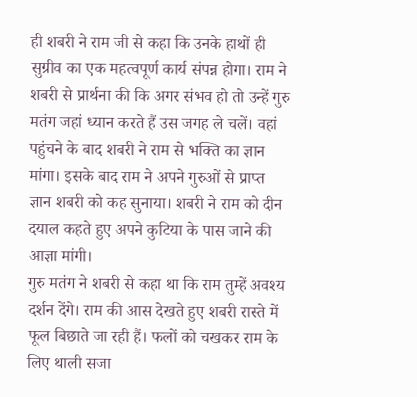ही शबरी ने राम जी से कहा कि उनके हाथों ही सुग्रीव का एक महत्वपूर्ण कार्य संपन्न होगा। राम ने शबरी से प्रार्थना की कि अगर संभव हो तो उन्हें गुरु मतंग जहां ध्यान करते हैं उस जगह ले चलें। वहां पहुंचने के बाद शबरी ने राम से भक्ति का ज्ञान मांगा। इसके बाद राम ने अपने गुरुओं से प्राप्त ज्ञान शबरी को कह सुनाया। शबरी ने राम को दीन दयाल कहते हुए अपने कुटिया के पास जाने की आज्ञा मांगी।
गुरु मतंग ने शबरी से कहा था कि राम तुम्हें अवश्य दर्शन देंगे। राम की आस देखते हुए शबरी रास्ते में फूल बिछाते जा रही हैं। फलों को चखकर राम के लिए थाली सजा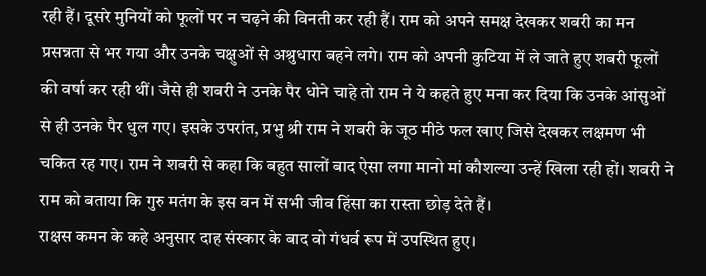रही हैं। दूसरे मुनियों को फूलों पर न चढ़ने की विनती कर रही हैं। राम को अपने समक्ष देखकर शबरी का मन प्रसन्नता से भर गया और उनके चक्षुओं से अश्रुधारा बहने लगे। राम को अपनी कुटिया में ले जाते हुए शबरी फूलों की वर्षा कर रही थीं। जैसे ही शबरी ने उनके पैर धोने चाहे तो राम ने ये कहते हुए मना कर दिया कि उनके आंसुओं से ही उनके पैर धुल गए। इसके उपरांत, प्रभु श्री राम ने शबरी के जूठ मीठे फल खाए जिसे देखकर लक्षमण भी चकित रह गए। राम ने शबरी से कहा कि बहुत सालों बाद ऐसा लगा मानो मां कौशल्या उन्हें खिला रही हों। शबरी ने राम को बताया कि गुरु मतंग के इस वन में सभी जीव हिंसा का रास्ता छोड़ देते हैं।
राक्षस कमन के कहे अनुसार दाह संस्कार के बाद वो गंधर्व रूप में उपस्थित हुए।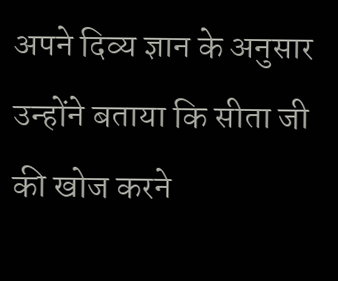अपने दिव्य ज्ञान के अनुसार उन्होंने बताया कि सीता जी की खोज करने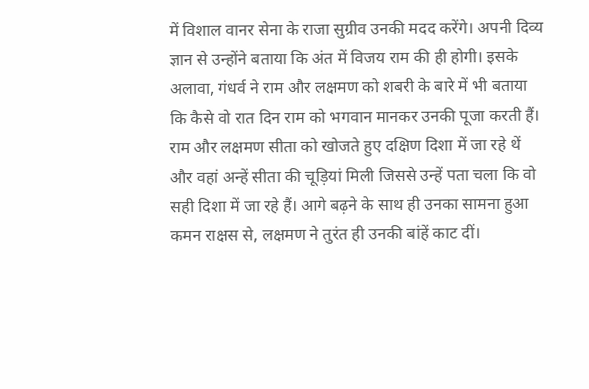में विशाल वानर सेना के राजा सुग्रीव उनकी मदद करेंगे। अपनी दिव्य ज्ञान से उन्होंने बताया कि अंत में विजय राम की ही होगी। इसके अलावा, गंधर्व ने राम और लक्षमण को शबरी के बारे में भी बताया कि कैसे वो रात दिन राम को भगवान मानकर उनकी पूजा करती हैं।
राम और लक्षमण सीता को खोजते हुए दक्षिण दिशा में जा रहे थें और वहां अन्हें सीता की चूड़ियां मिली जिससे उन्हें पता चला कि वो सही दिशा में जा रहे हैं। आगे बढ़ने के साथ ही उनका सामना हुआ कमन राक्षस से, लक्षमण ने तुरंत ही उनकी बांहें काट दीं।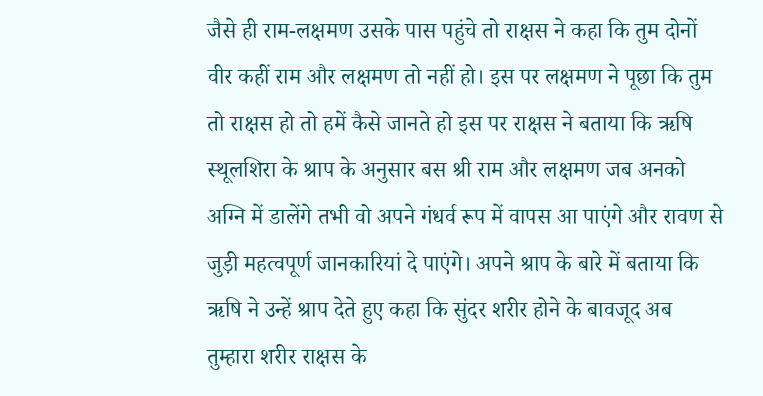जैसे ही राम-लक्षमण उसके पास पहुंचे तो राक्षस ने कहा कि तुम दोनों वीर कहीं राम और लक्षमण तो नहीं हो। इस पर लक्षमण ने पूछा कि तुम तो राक्षस हो तो हमें कैसे जानते हो इस पर राक्षस ने बताया कि ऋषि स्थूलशिरा के श्राप के अनुसार बस श्री राम और लक्षमण जब अनको अग्नि में डालेंगे तभी वो अपने गंधर्व रूप में वापस आ पाएंगे और रावण से जुड़ी महत्वपूर्ण जानकारियां दे पाएंगे। अपने श्राप के बारे में बताया कि ऋषि ने उन्हें श्राप देते हुए कहा कि सुंदर शरीर होने के बावजूद अब तुम्हारा शरीर राक्षस के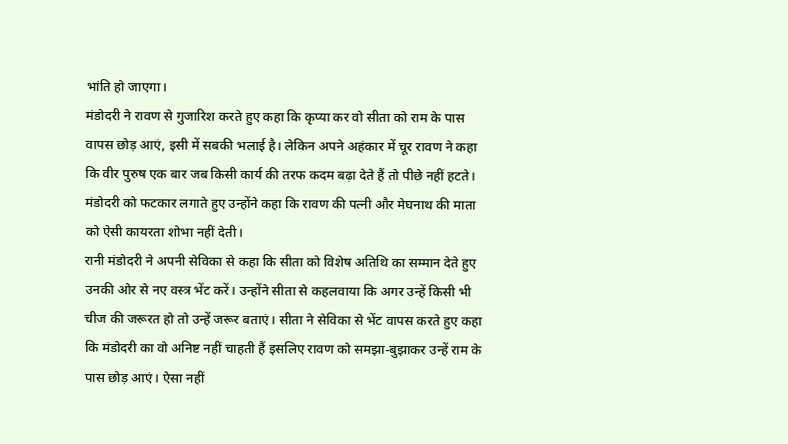भांति हो जाएगा।
मंडोदरी ने रावण से गुजारिश करते हुए कहा कि कृप्या कर वो सीता को राम के पास वापस छोड़ आएं, इसी में सबकी भलाई है। लेकिन अपने अहंकार में चूर रावण ने कहा कि वीर पुरुष एक बार जब किसी कार्य की तरफ कदम बढ़ा देते हैं तो पीछे नहीं हटते। मंडोदरी को फटकार लगाते हुए उन्होंने कहा कि रावण की पत्नी और मेघनाथ की माता को ऐसी कायरता शोभा नहीं देती।
रानी मंडोदरी ने अपनी सेविका से कहा कि सीता को विशेष अतिथि का सम्मान देते हुए उनकी ओर से नए वस्त्र भेंट करें। उन्होंने सीता से कहलवाया कि अगर उन्हें किसी भी चीज की जरूरत हो तो उन्हें जरूर बताएं। सीता ने सेविका से भेंट वापस करते हुए कहा कि मंडोदरी का वो अनिष्ट नहीं चाहती हैं इसलिए रावण को समझा-बुझाकर उन्हें राम के पास छोड़ आएं। ऐसा नहीं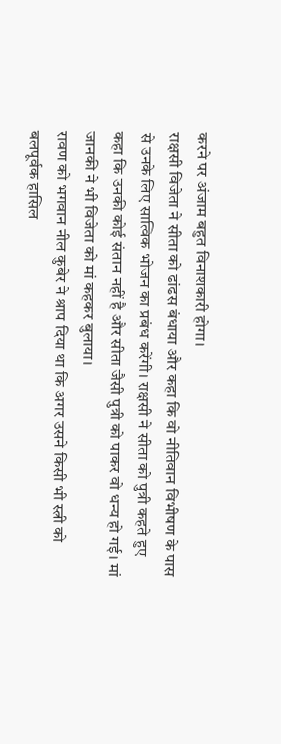करने पर अंजाम बहुत विनाशकारी होगा।
राक्षसी विजेता ने सीता को ढांढस बंधाया और कहा कि वो नीतिवान विभीषण के पास से उनके लिए सात्विक भोजन का प्रबंध करेंगी। राक्षसी ने सीता को पुत्री कहते हुए कहा कि उनकी कोई संतान नहीं है और सीता जैसी पुत्री को पाकर वो धन्य हो गई। मां जानकी ने भी विजेता को मां कहकर बुलाया।
रावण को भगवान नील कुबेर ने श्राप दिया था कि अगर उसने किसी भी स्त्री को बलपूर्वक हासिल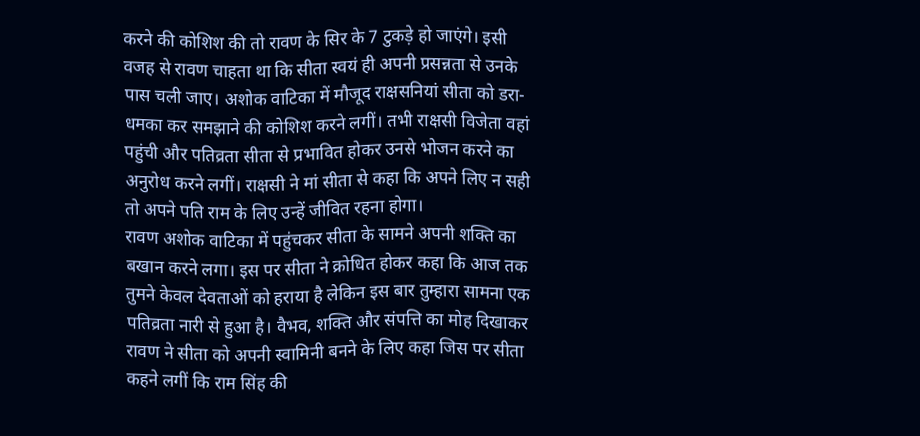करने की कोशिश की तो रावण के सिर के 7 टुकड़े हो जाएंगे। इसी वजह से रावण चाहता था कि सीता स्वयं ही अपनी प्रसन्नता से उनके पास चली जाए। अशोक वाटिका में मौजूद राक्षसनियां सीता को डरा-धमका कर समझाने की कोशिश करने लगीं। तभी राक्षसी विजेता वहां पहुंची और पतिव्रता सीता से प्रभावित होकर उनसे भोजन करने का अनुरोध करने लगीं। राक्षसी ने मां सीता से कहा कि अपने लिए न सही तो अपने पति राम के लिए उन्हें जीवित रहना होगा।
रावण अशोक वाटिका में पहुंचकर सीता के सामने अपनी शक्ति का बखान करने लगा। इस पर सीता ने क्रोधित होकर कहा कि आज तक तुमने केवल देवताओं को हराया है लेकिन इस बार तुम्हारा सामना एक पतिव्रता नारी से हुआ है। वैभव, शक्ति और संपत्ति का मोह दिखाकर रावण ने सीता को अपनी स्वामिनी बनने के लिए कहा जिस पर सीता कहने लगीं कि राम सिंह की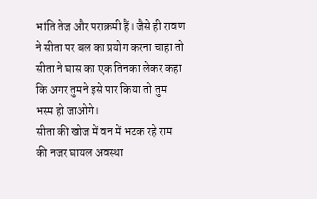भांति तेज और पराक्रमी हैं। जैसे ही रावण ने सीता पर बल का प्रयोग करना चाहा तो सीता ने घास का एक तिनका लेकर कहा कि अगर तुमने इसे पार किया तो तुम भस्म हो जाओगे।
सीता की खोज में वन में भटक रहे राम की नजर घायल अवस्था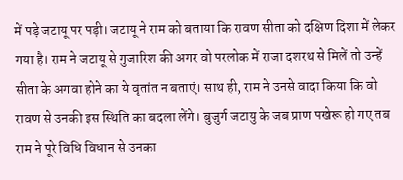में पड़े जटायू पर पड़ी। जटायू ने राम को बताया कि रावण सीता को दक्षिण दिशा में लेकर गया है। राम ने जटायू से गुजारिश की अगर वो परलोक में राजा दशरथ से मिलें तो उन्हें सीता के अगवा होने का ये वृतांत न बताएं। साथ ही, राम ने उनसे वादा किया कि वो रावण से उनकी इस स्थिति का बदला लेंगे। बुजुर्ग जटायु के जब प्राण पखेरू हो गए तब राम ने पूरे विधि विधान से उनका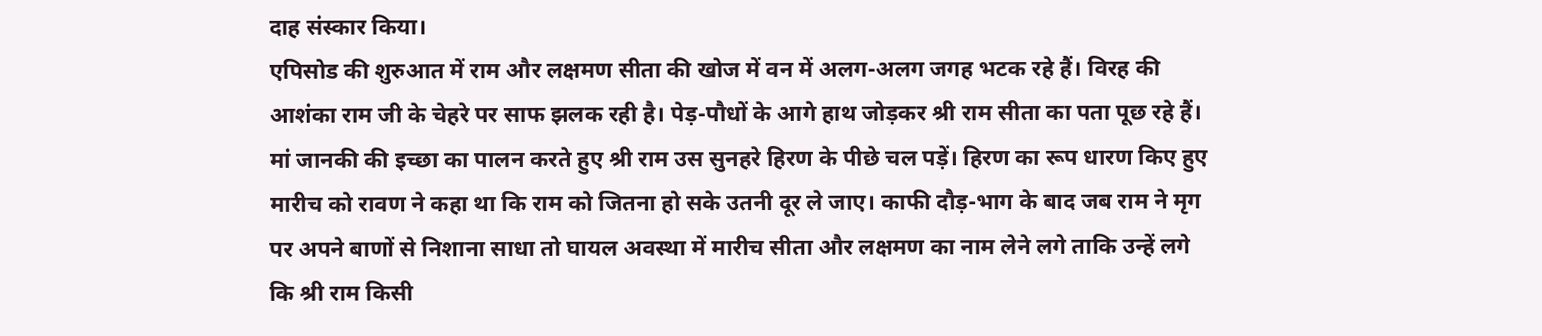दाह संस्कार किया।
एपिसोड की शुरुआत में राम और लक्षमण सीता की खोज में वन में अलग-अलग जगह भटक रहे हैं। विरह की आशंका राम जी के चेहरे पर साफ झलक रही है। पेड़-पौधों के आगे हाथ जोड़कर श्री राम सीता का पता पूछ रहे हैं।
मां जानकी की इच्छा का पालन करते हुए श्री राम उस सुनहरे हिरण के पीछे चल पड़ें। हिरण का रूप धारण किए हुए मारीच को रावण ने कहा था कि राम को जितना हो सके उतनी दूर ले जाए। काफी दौड़-भाग के बाद जब राम ने मृग पर अपने बाणों से निशाना साधा तो घायल अवस्था में मारीच सीता और लक्षमण का नाम लेने लगे ताकि उन्हें लगे कि श्री राम किसी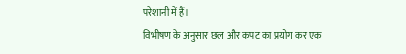परेशानी में हैं।
विभीषण के अनुसार छल और कपट का प्रयोग कर एक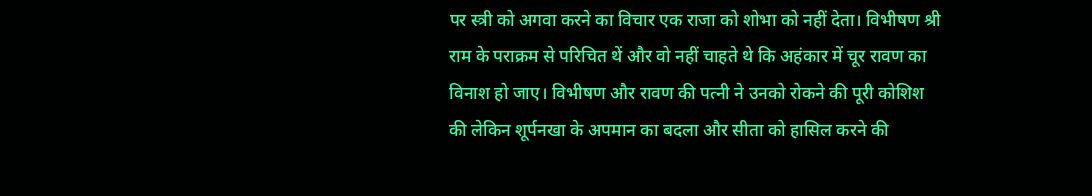पर स्त्री को अगवा करने का विचार एक राजा को शोभा को नहीं देता। विभीषण श्री राम के पराक्रम से परिचित थें और वो नहीं चाहते थे कि अहंकार में चूर रावण का विनाश हो जाए। विभीषण और रावण की पत्नी ने उनको रोकने की पूरी कोशिश की लेकिन शूर्पनखा के अपमान का बदला और सीता को हासिल करने की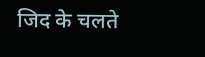जिद के चलते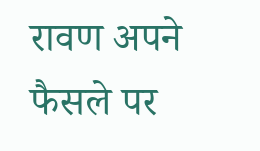रावण अपने फैसले पर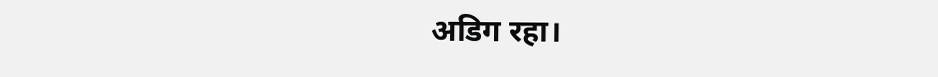अडिग रहा।